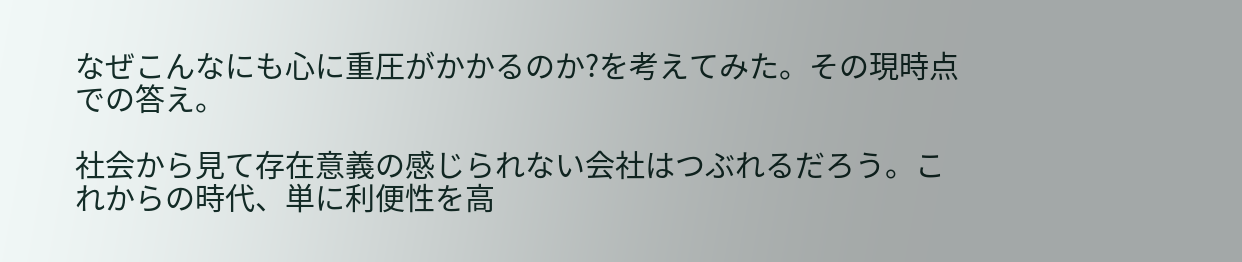なぜこんなにも心に重圧がかかるのか?を考えてみた。その現時点での答え。

社会から見て存在意義の感じられない会社はつぶれるだろう。これからの時代、単に利便性を高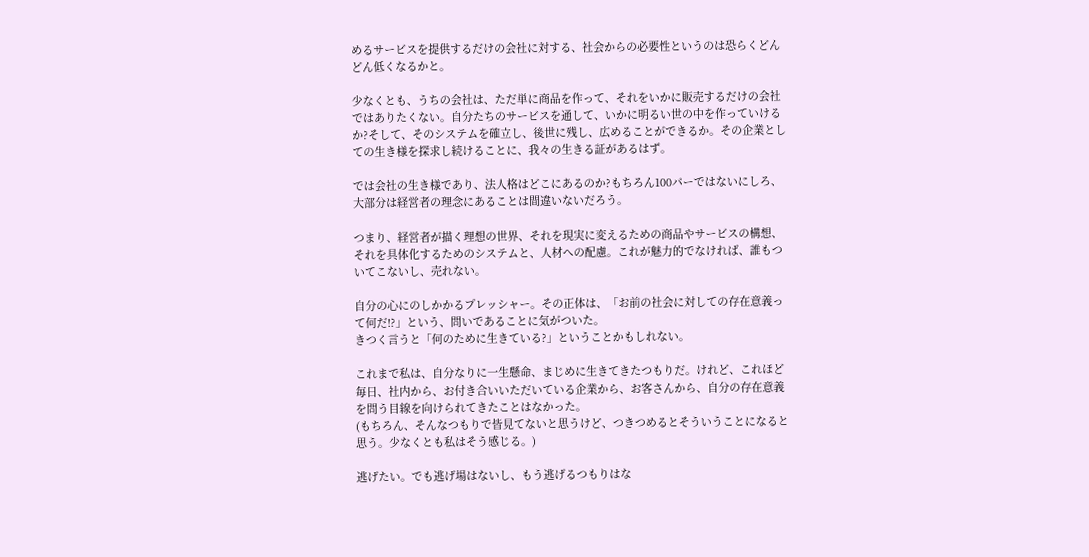めるサービスを提供するだけの会社に対する、社会からの必要性というのは恐らくどんどん低くなるかと。

少なくとも、うちの会社は、ただ単に商品を作って、それをいかに販売するだけの会社ではありたくない。自分たちのサービスを通して、いかに明るい世の中を作っていけるか?そして、そのシステムを確立し、後世に残し、広めることができるか。その企業としての生き様を探求し続けることに、我々の生きる証があるはず。

では会社の生き様であり、法人格はどこにあるのか?もちろん100パーではないにしろ、大部分は経営者の理念にあることは間違いないだろう。

つまり、経営者が描く理想の世界、それを現実に変えるための商品やサービスの構想、それを具体化するためのシステムと、人材への配慮。これが魅力的でなければ、誰もついてこないし、売れない。

自分の心にのしかかるプレッシャー。その正体は、「お前の社会に対しての存在意義って何だ!?」という、問いであることに気がついた。
きつく言うと「何のために生きている?」ということかもしれない。

これまで私は、自分なりに一生懸命、まじめに生きてきたつもりだ。けれど、これほど毎日、社内から、お付き合いいただいている企業から、お客さんから、自分の存在意義を問う目線を向けられてきたことはなかった。
(もちろん、そんなつもりで皆見てないと思うけど、つきつめるとそういうことになると思う。少なくとも私はそう感じる。)

逃げたい。でも逃げ場はないし、もう逃げるつもりはな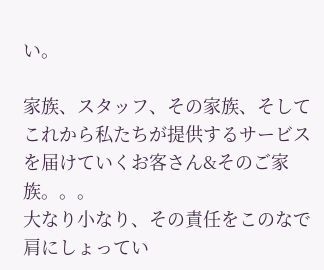い。

家族、スタッフ、その家族、そしてこれから私たちが提供するサービスを届けていくお客さん&そのご家族。。。
大なり小なり、その責任をこのなで肩にしょってい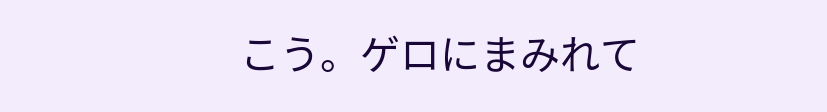こう。ゲロにまみれて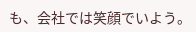も、会社では笑顔でいよう。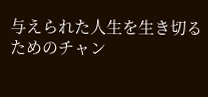与えられた人生を生き切るためのチャン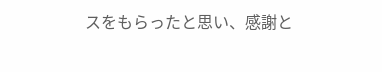スをもらったと思い、感謝と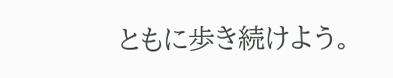ともに歩き続けよう。